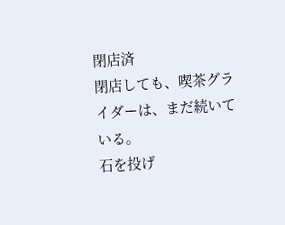閉店済
閉店しても、喫茶グライダーは、まだ続いている。
石を投げ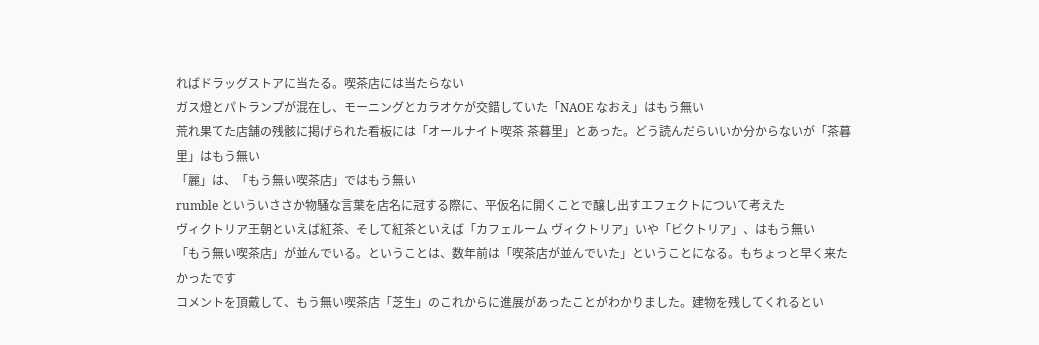ればドラッグストアに当たる。喫茶店には当たらない
ガス燈とパトランプが混在し、モーニングとカラオケが交錯していた「NAOE なおえ」はもう無い
荒れ果てた店舗の残骸に掲げられた看板には「オールナイト喫茶 茶暮里」とあった。どう読んだらいいか分からないが「茶暮里」はもう無い
「麗」は、「もう無い喫茶店」ではもう無い
rumble といういささか物騒な言葉を店名に冠する際に、平仮名に開くことで醸し出すエフェクトについて考えた
ヴィクトリア王朝といえば紅茶、そして紅茶といえば「カフェルーム ヴィクトリア」いや「ビクトリア」、はもう無い
「もう無い喫茶店」が並んでいる。ということは、数年前は「喫茶店が並んでいた」ということになる。もちょっと早く来たかったです
コメントを頂戴して、もう無い喫茶店「芝生」のこれからに進展があったことがわかりました。建物を残してくれるとい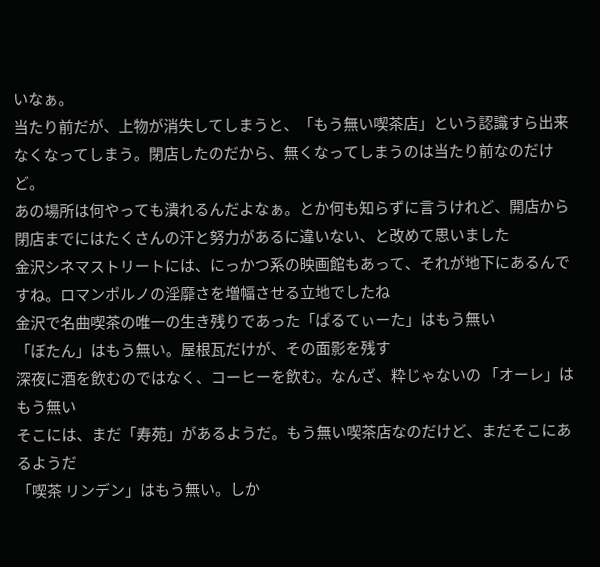いなぁ。
当たり前だが、上物が消失してしまうと、「もう無い喫茶店」という認識すら出来なくなってしまう。閉店したのだから、無くなってしまうのは当たり前なのだけど。
あの場所は何やっても潰れるんだよなぁ。とか何も知らずに言うけれど、開店から閉店までにはたくさんの汗と努力があるに違いない、と改めて思いました
金沢シネマストリートには、にっかつ系の映画館もあって、それが地下にあるんですね。ロマンポルノの淫靡さを増幅させる立地でしたね
金沢で名曲喫茶の唯一の生き残りであった「ぱるてぃーた」はもう無い
「ぼたん」はもう無い。屋根瓦だけが、その面影を残す
深夜に酒を飲むのではなく、コーヒーを飲む。なんざ、粋じゃないの 「オーレ」はもう無い
そこには、まだ「寿苑」があるようだ。もう無い喫茶店なのだけど、まだそこにあるようだ
「喫茶 リンデン」はもう無い。しか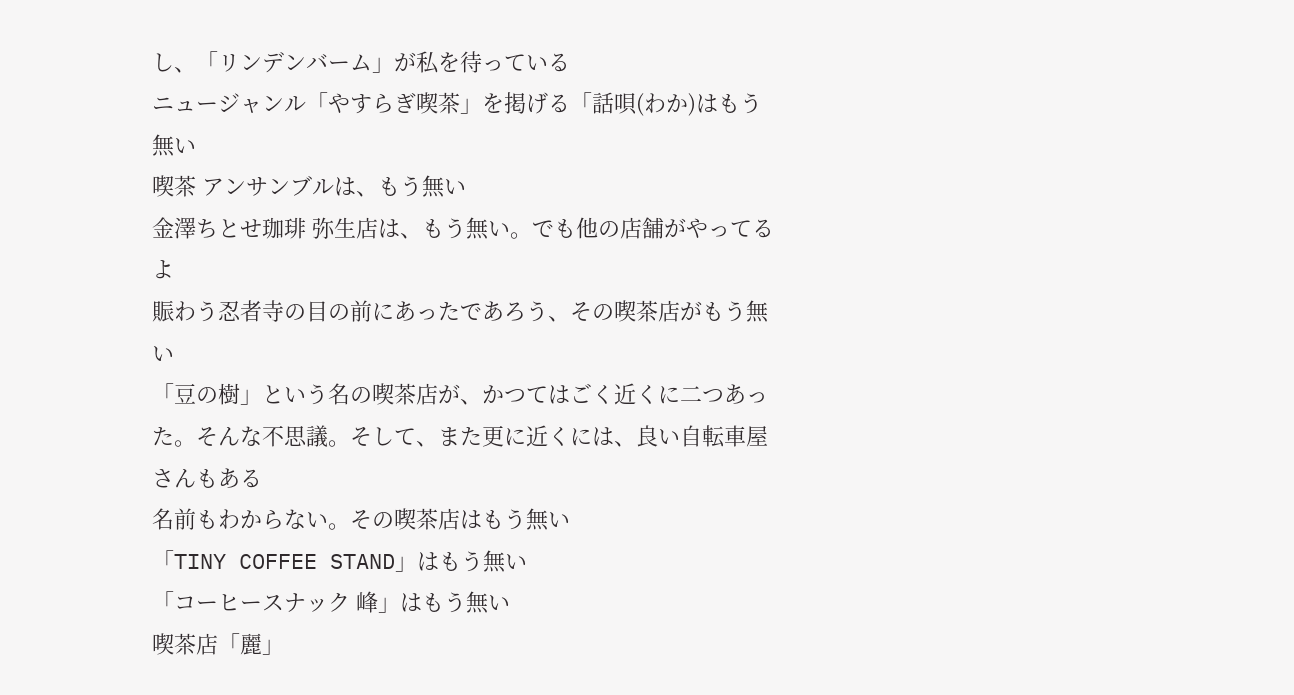し、「リンデンバーム」が私を待っている
ニュージャンル「やすらぎ喫茶」を掲げる「話唄(わか)はもう無い
喫茶 アンサンブルは、もう無い
金澤ちとせ珈琲 弥生店は、もう無い。でも他の店舗がやってるよ
賑わう忍者寺の目の前にあったであろう、その喫茶店がもう無い
「豆の樹」という名の喫茶店が、かつてはごく近くに二つあった。そんな不思議。そして、また更に近くには、良い自転車屋さんもある
名前もわからない。その喫茶店はもう無い
「TINY COFFEE STAND」はもう無い
「コーヒースナック 峰」はもう無い
喫茶店「麗」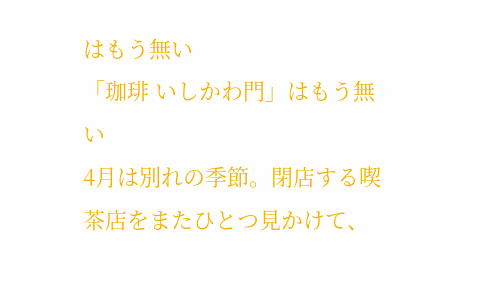はもう無い
「珈琲 いしかわ門」はもう無い
4月は別れの季節。閉店する喫茶店をまたひとつ見かけて、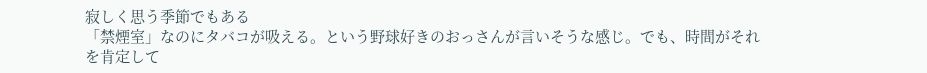寂しく思う季節でもある
「禁煙室」なのにタバコが吸える。という野球好きのおっさんが言いそうな感じ。でも、時間がそれを肯定して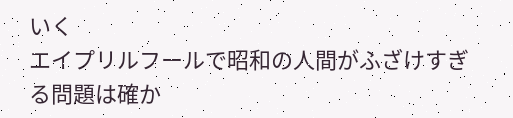いく
エイプリルフールで昭和の人間がふざけすぎる問題は確か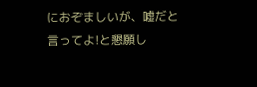におぞましいが、嘘だと言ってよ!と懇願し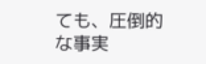ても、圧倒的な事実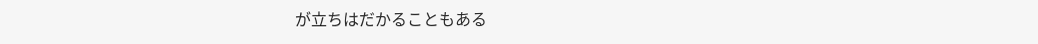が立ちはだかることもある